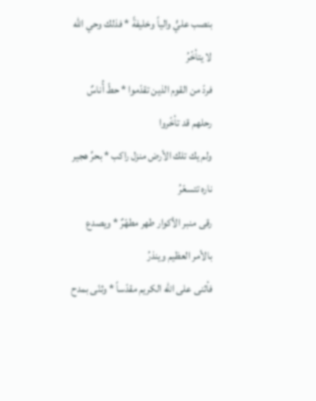بنصب عليٍّ والياً وخليفةً * فذلك وحي الله لا يتأخّرُ
فردّ من القوم الذين تقدّموا * حطّ أُناسٌ رحلهم قد تأخّروا
ولم يك تلك الأرض منزل راكب * بحرِّ هجير ناره تتسعّرُ
رقى منبر الأكوار طهر مطهّرٌ * ويصدع بالأمر العظيم وينذرُ
فأثنى على الله الكريم مقدّساً * وثنّى بمدح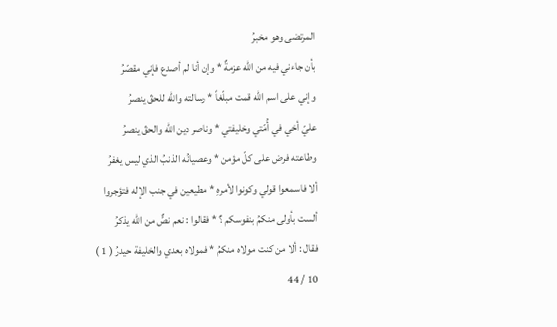المرتضى وهو مخبرُ
بأن جاءني فيه من الله عزمةٌ * وإن أنا لم أصدع فإني مقصّرُ
وإني على اسم الله قمت مبلّغاً * رسالته والله للحقّ ينصرُ
عليّ أخي في أُمّتي وخليفتي * وناصر دين الله والحقّ ينصرُ
وطاعته فرض على كلّ مؤمن * وعصيانُه الذنبُ الذي ليس يغفرُ
ألا فاسمعوا قولي وكونوا لأمرهِ * مطيعين في جنب الإله فتؤجروا
ألست بأولى منكمُ بنفوسكم ؟ * فقالوا : نعم نصٌّ من الله يذكرُ
فقال : ألا من كنت مولاه منكمُ * فمولاه بعدي والخليفة حيدرُ ( 1 )
10 / 44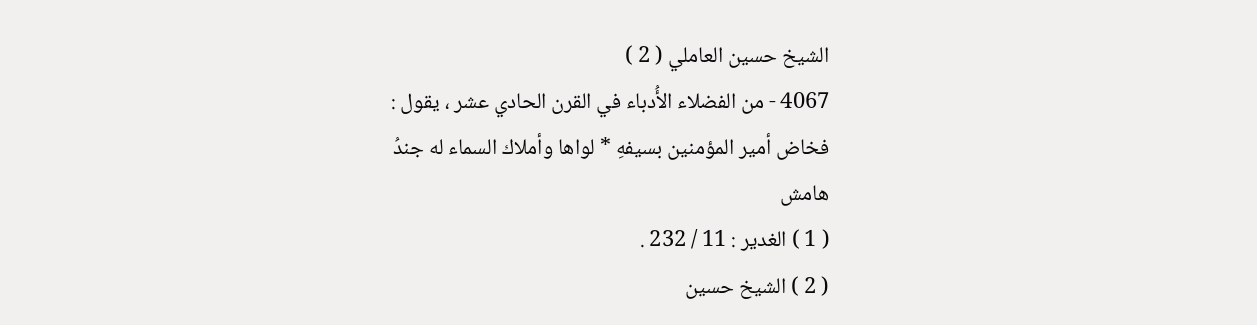الشيخ حسين العاملي ( 2 )
4067 - من الفضلاء الأُدباء في القرن الحادي عشر ، يقول :
فخاض أمير المؤمنين بسيفهِ * لواها وأملاك السماء له جندُ
هامش
( 1 ) الغدير : 11 / 232 .
( 2 ) الشيخ حسين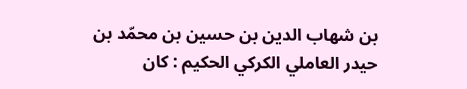بن شهاب الدين بن حسين بن محمّد بن حيدر العاملي الكركي الحكيم : كان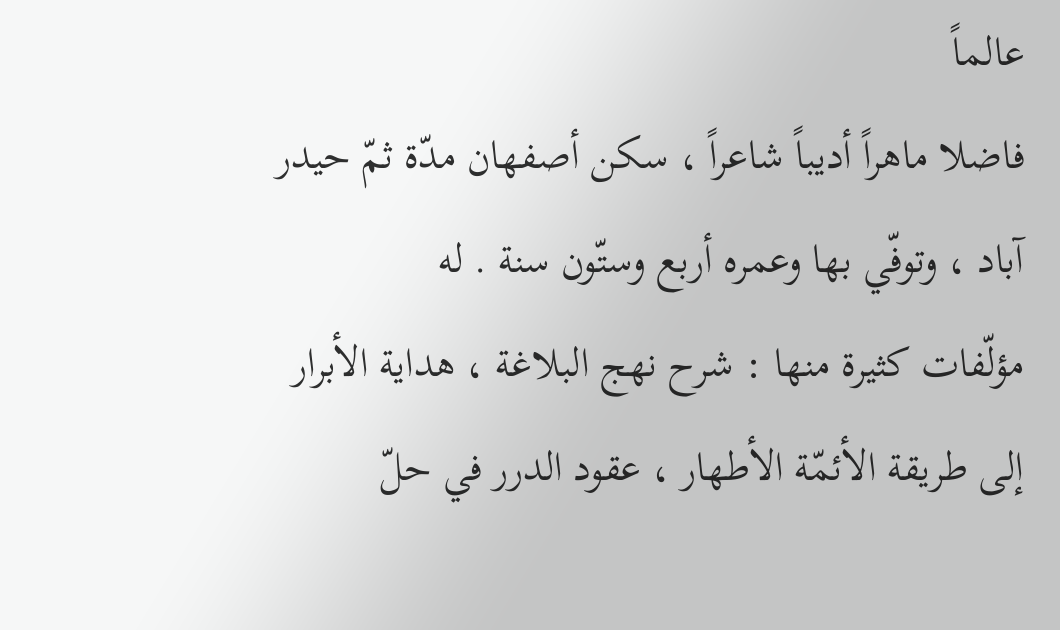عالماً
فاضلا ماهراً أديباً شاعراً ، سكن أصفهان مدّة ثمّ حيدر آباد ، وتوفّي بها وعمره أربع وستّون سنة . له
مؤلّفات كثيرة منها : شرح نهج البلاغة ، هداية الأبرار إلى طريقة الأئمّة الأطهار ، عقود الدرر في حلّ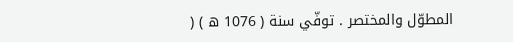المطوّل والمختصر . توفّي سنة ( 1076 ه ) (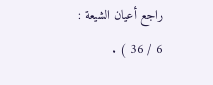راجع أعيان الشيعة : 6 / 36 ) .